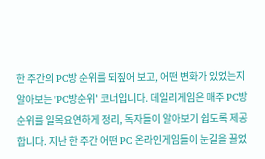한 주간의 PC방 순위를 되짚어 보고, 어떤 변화가 있었는지 알아보는 'PC방순위' 코너입니다. 데일리게임은 매주 PC방 순위를 일목요연하게 정리, 독자들이 알아보기 쉽도록 제공합니다. 지난 한 주간 어떤 PC 온라인게임들이 눈길을 끌었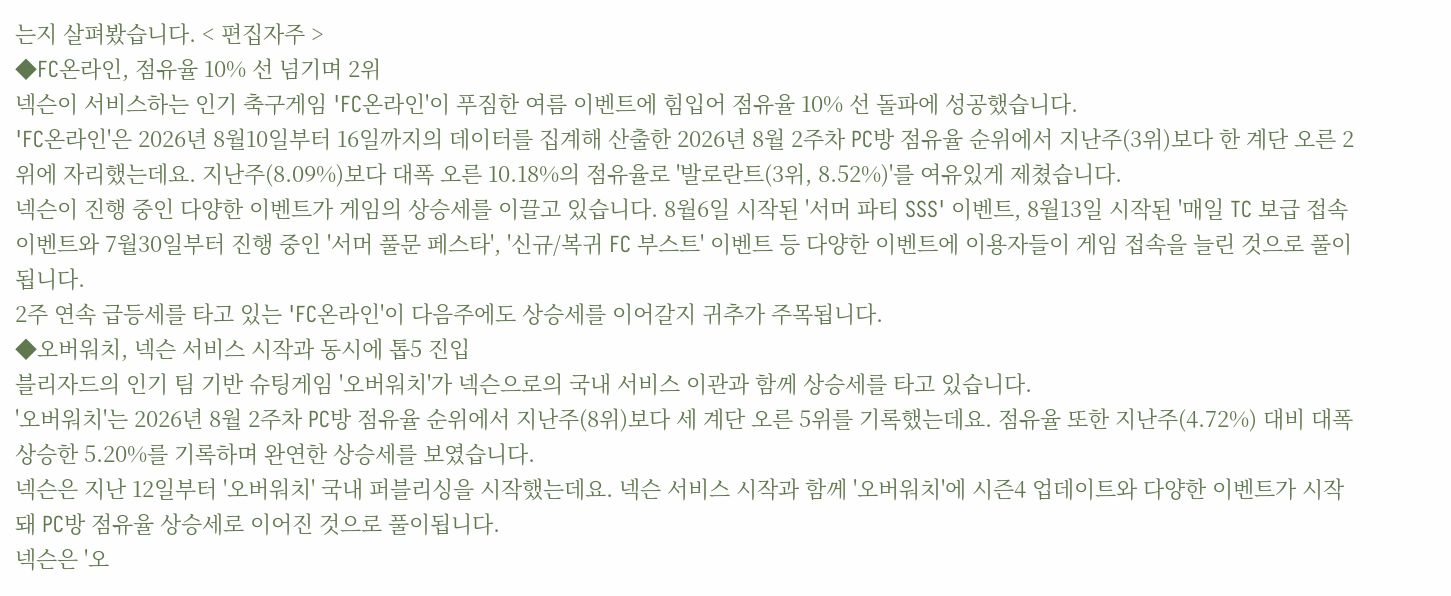는지 살펴봤습니다. < 편집자주 >
◆FC온라인, 점유율 10% 선 넘기며 2위
넥슨이 서비스하는 인기 축구게임 'FC온라인'이 푸짐한 여름 이벤트에 힘입어 점유율 10% 선 돌파에 성공했습니다.
'FC온라인'은 2026년 8월10일부터 16일까지의 데이터를 집계해 산출한 2026년 8월 2주차 PC방 점유율 순위에서 지난주(3위)보다 한 계단 오른 2위에 자리했는데요. 지난주(8.09%)보다 대폭 오른 10.18%의 점유율로 '발로란트(3위, 8.52%)'를 여유있게 제쳤습니다.
넥슨이 진행 중인 다양한 이벤트가 게임의 상승세를 이끌고 있습니다. 8월6일 시작된 '서머 파티 SSS' 이벤트, 8월13일 시작된 '매일 TC 보급 접속 이벤트와 7월30일부터 진행 중인 '서머 풀문 페스타', '신규/복귀 FC 부스트' 이벤트 등 다양한 이벤트에 이용자들이 게임 접속을 늘린 것으로 풀이됩니다.
2주 연속 급등세를 타고 있는 'FC온라인'이 다음주에도 상승세를 이어갈지 귀추가 주목됩니다.
◆오버워치, 넥슨 서비스 시작과 동시에 톱5 진입
블리자드의 인기 팀 기반 슈팅게임 '오버워치'가 넥슨으로의 국내 서비스 이관과 함께 상승세를 타고 있습니다.
'오버워치'는 2026년 8월 2주차 PC방 점유율 순위에서 지난주(8위)보다 세 계단 오른 5위를 기록했는데요. 점유율 또한 지난주(4.72%) 대비 대폭 상승한 5.20%를 기록하며 완연한 상승세를 보였습니다.
넥슨은 지난 12일부터 '오버워치' 국내 퍼블리싱을 시작했는데요. 넥슨 서비스 시작과 함께 '오버워치'에 시즌4 업데이트와 다양한 이벤트가 시작돼 PC방 점유율 상승세로 이어진 것으로 풀이됩니다.
넥슨은 '오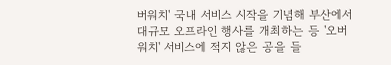버워치' 국내 서비스 시작을 기념해 부산에서 대규모 오프라인 행사를 개최하는 등 '오버워치' 서비스에 적지 않은 공을 들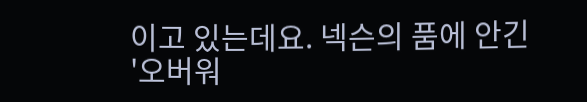이고 있는데요. 넥슨의 품에 안긴 '오버워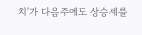치'가 다음주에도 상승세를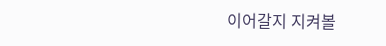이어갈지 지켜볼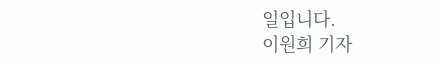일입니다.
이원희 기자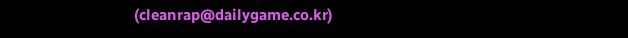(cleanrap@dailygame.co.kr)